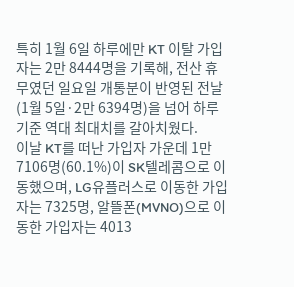특히 1월 6일 하루에만 KT 이탈 가입자는 2만 8444명을 기록해, 전산 휴무였던 일요일 개통분이 반영된 전날(1월 5일·2만 6394명)을 넘어 하루 기준 역대 최대치를 갈아치웠다.
이날 KT를 떠난 가입자 가운데 1만 7106명(60.1%)이 SK텔레콤으로 이동했으며, LG유플러스로 이동한 가입자는 7325명, 알뜰폰(MVNO)으로 이동한 가입자는 4013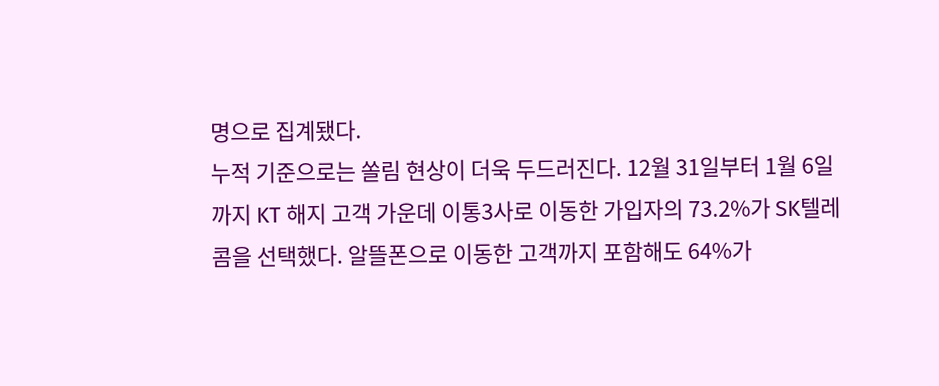명으로 집계됐다.
누적 기준으로는 쏠림 현상이 더욱 두드러진다. 12월 31일부터 1월 6일까지 KT 해지 고객 가운데 이통3사로 이동한 가입자의 73.2%가 SK텔레콤을 선택했다. 알뜰폰으로 이동한 고객까지 포함해도 64%가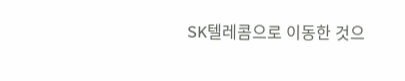SK텔레콤으로 이동한 것으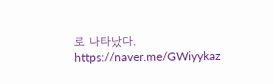로 나타났다.
https://naver.me/GWiyykaz